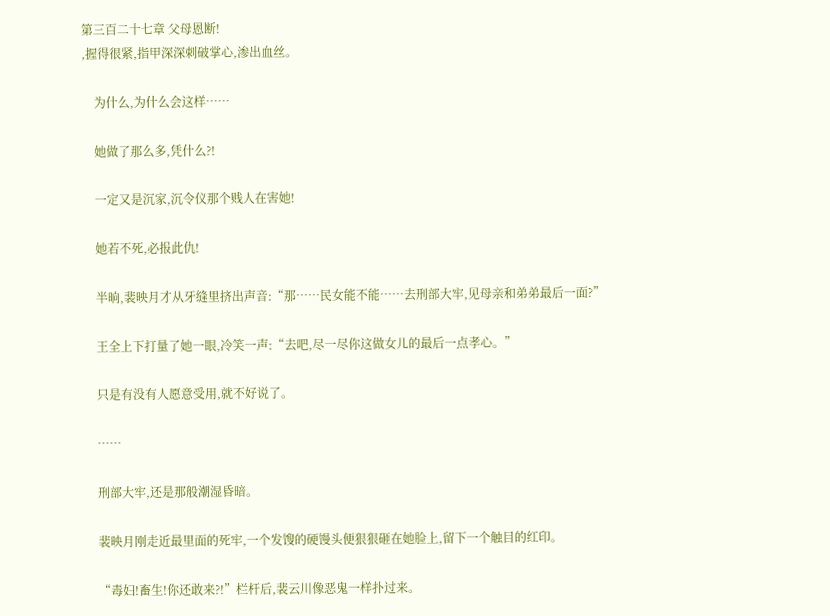第三百二十七章 父母恩断!
,握得很紧,指甲深深刺破掌心,渗出血丝。

    为什么,为什么会这样……

    她做了那么多,凭什么?!

    一定又是沉家,沉令仪那个贱人在害她!

    她若不死,必报此仇!

    半晌,裴映月才从牙缝里挤出声音:“那……民女能不能……去刑部大牢,见母亲和弟弟最后一面?”

    王全上下打量了她一眼,冷笑一声:“去吧,尽一尽你这做女儿的最后一点孝心。”

    只是有没有人愿意受用,就不好说了。

    ……

    刑部大牢,还是那般潮湿昏暗。

    裴映月刚走近最里面的死牢,一个发馊的硬馒头便狠狠砸在她脸上,留下一个触目的红印。

    “毒妇!畜生!你还敢来?!”栏杆后,裴云川像恶鬼一样扑过来。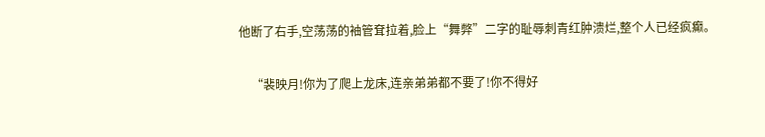他断了右手,空荡荡的袖管耷拉着,脸上“舞弊”二字的耻辱刺青红肿溃烂,整个人已经疯癫。

    “裴映月!你为了爬上龙床,连亲弟弟都不要了!你不得好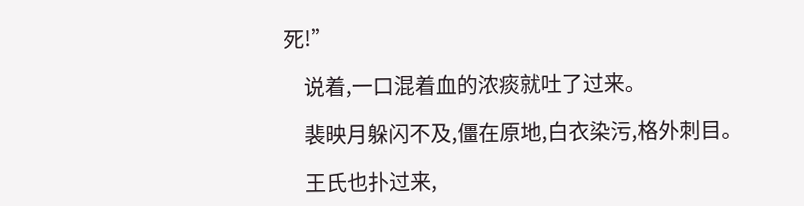死!”

    说着,一口混着血的浓痰就吐了过来。

    裴映月躲闪不及,僵在原地,白衣染污,格外刺目。

    王氏也扑过来,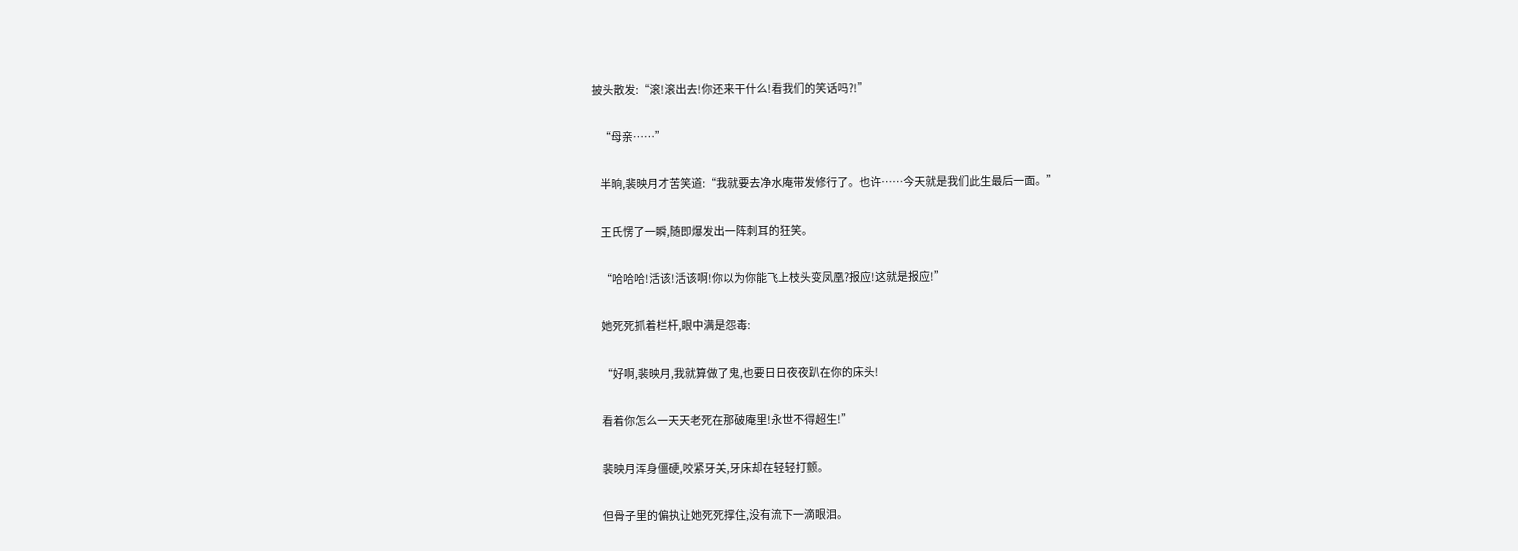披头散发:“滚!滚出去!你还来干什么!看我们的笑话吗?!”

    “母亲……”

    半晌,裴映月才苦笑道:“我就要去净水庵带发修行了。也许……今天就是我们此生最后一面。”

    王氏愣了一瞬,随即爆发出一阵刺耳的狂笑。

    “哈哈哈!活该!活该啊!你以为你能飞上枝头变凤凰?报应!这就是报应!”

    她死死抓着栏杆,眼中满是怨毒:

    “好啊,裴映月,我就算做了鬼,也要日日夜夜趴在你的床头!

    看着你怎么一天天老死在那破庵里!永世不得超生!”

    裴映月浑身僵硬,咬紧牙关,牙床却在轻轻打颤。

    但骨子里的偏执让她死死撑住,没有流下一滴眼泪。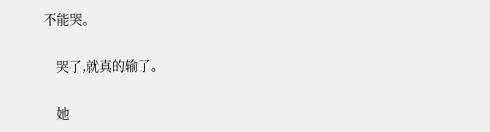不能哭。

    哭了,就真的输了。

    她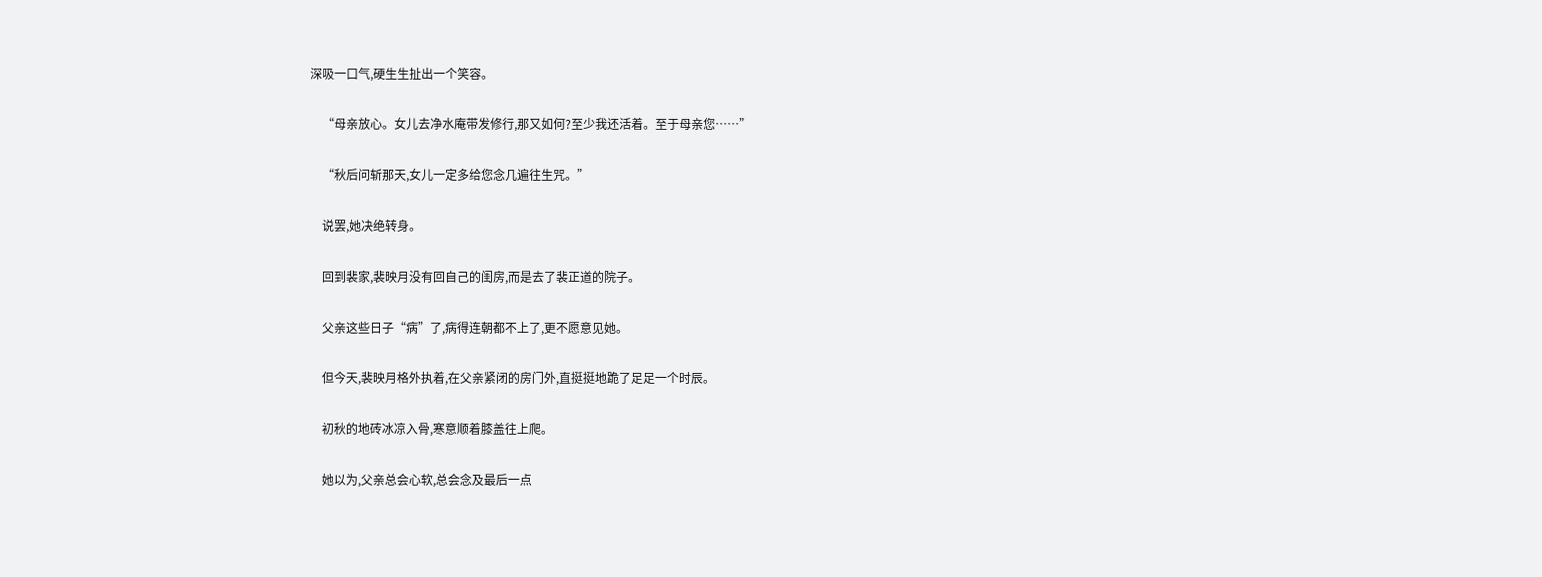深吸一口气,硬生生扯出一个笑容。

    “母亲放心。女儿去净水庵带发修行,那又如何?至少我还活着。至于母亲您……”

    “秋后问斩那天,女儿一定多给您念几遍往生咒。”

    说罢,她决绝转身。

    回到裴家,裴映月没有回自己的闺房,而是去了裴正道的院子。

    父亲这些日子“病”了,病得连朝都不上了,更不愿意见她。

    但今天,裴映月格外执着,在父亲紧闭的房门外,直挺挺地跪了足足一个时辰。

    初秋的地砖冰凉入骨,寒意顺着膝盖往上爬。

    她以为,父亲总会心软,总会念及最后一点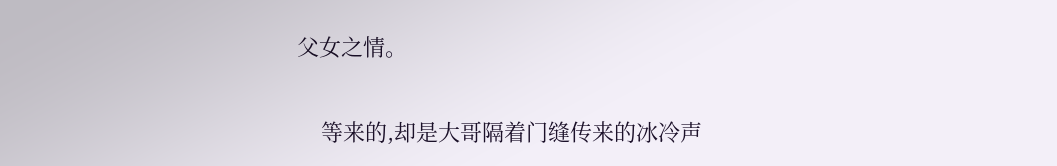父女之情。

    等来的,却是大哥隔着门缝传来的冰冷声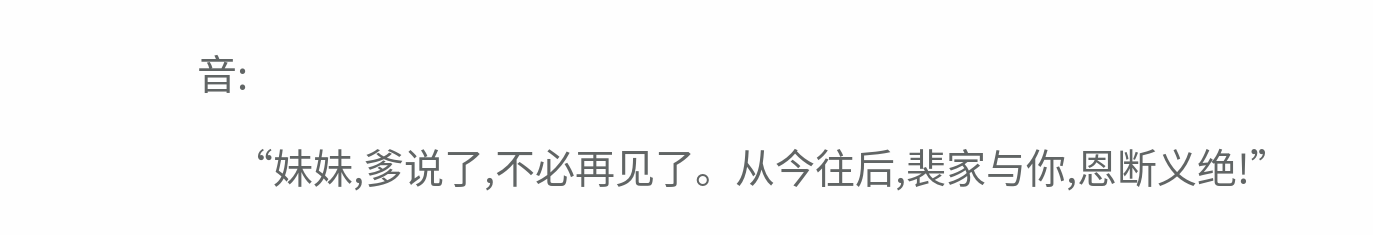音:

    “妹妹,爹说了,不必再见了。从今往后,裴家与你,恩断义绝!”